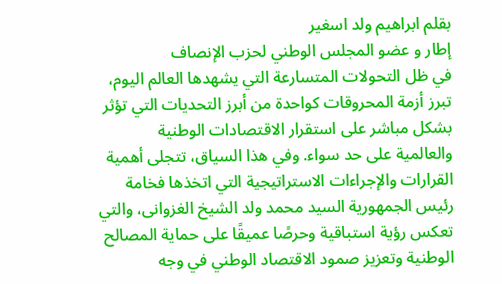بقلم ابراهيم ولد اسغير
إطار و عضو المجلس الوطني لحزب الإنصاف
في ظل التحولات المتسارعة التي يشهدها العالم اليوم، تبرز أزمة المحروقات كواحدة من أبرز التحديات التي تؤثر بشكل مباشر على استقرار الاقتصادات الوطنية والعالمية على حد سواء. وفي هذا السياق، تتجلى أهمية القرارات والإجراءات الاستراتيجية التي اتخذها فخامة رئيس الجمهورية السيد محمد ولد الشيخ الغزوانى، والتي تعكس رؤية استباقية وحرصًا عميقًا على حماية المصالح الوطنية وتعزيز صمود الاقتصاد الوطني في وجه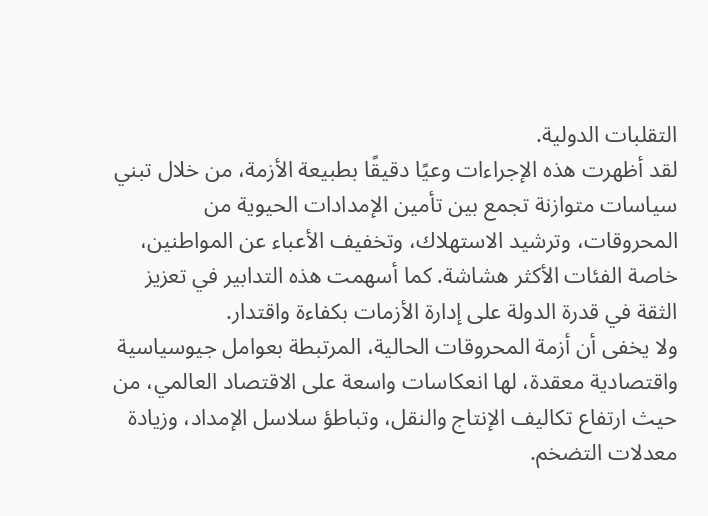التقلبات الدولية.
لقد أظهرت هذه الإجراءات وعيًا دقيقًا بطبيعة الأزمة، من خلال تبني سياسات متوازنة تجمع بين تأمين الإمدادات الحيوية من المحروقات، وترشيد الاستهلاك، وتخفيف الأعباء عن المواطنين، خاصة الفئات الأكثر هشاشة. كما أسهمت هذه التدابير في تعزيز الثقة في قدرة الدولة على إدارة الأزمات بكفاءة واقتدار.
ولا يخفى أن أزمة المحروقات الحالية، المرتبطة بعوامل جيوسياسية واقتصادية معقدة، لها انعكاسات واسعة على الاقتصاد العالمي، من حيث ارتفاع تكاليف الإنتاج والنقل، وتباطؤ سلاسل الإمداد، وزيادة معدلات التضخم.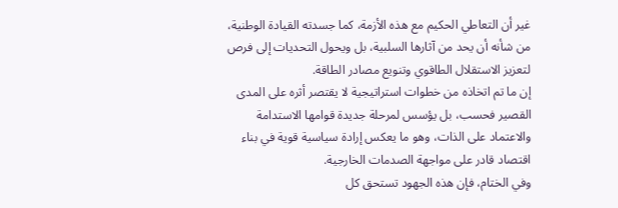غير أن التعاطي الحكيم مع هذه الأزمة، كما جسدته القيادة الوطنية، من شأنه أن يحد من آثارها السلبية، بل ويحول التحديات إلى فرص لتعزيز الاستقلال الطاقوي وتنويع مصادر الطاقة.
إن ما تم اتخاذه من خطوات استراتيجية لا يقتصر أثره على المدى القصير فحسب، بل يؤسس لمرحلة جديدة قوامها الاستدامة والاعتماد على الذات، وهو ما يعكس إرادة سياسية قوية في بناء اقتصاد قادر على مواجهة الصدمات الخارجية.
وفي الختام، فإن هذه الجهود تستحق كل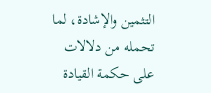التثمين والإشادة، لما تحمله من دلالات على حكمة القيادة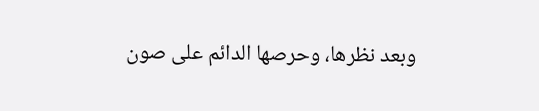وبعد نظرها، وحرصها الدائم على صون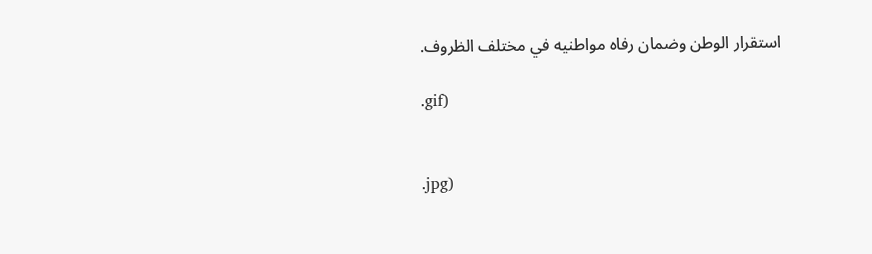استقرار الوطن وضمان رفاه مواطنيه في مختلف الظروف.

.gif)


.jpg)